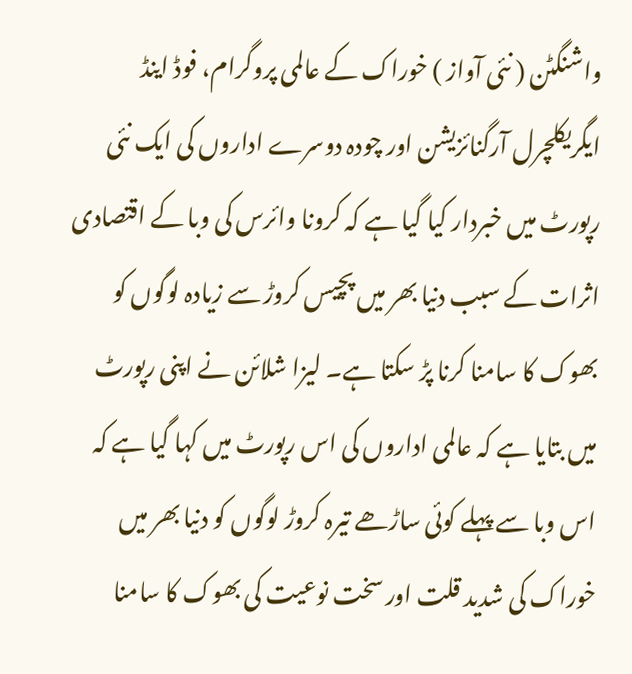واشنگٹن ( نئی آواز ) خوراک کے عالمی پروگرام، فوڈ اینڈ ایگریکلچرل آرگنائزیشن اور چودہ دوسرے اداروں کی ایک نئی رپورٹ میں خبردار کیا گیا ہے کہ کرونا وائرس کی وبا کے اقتصادی اثرات کے سبب دنیا بھر میں پچیس کروڑ سے زیادہ لوگوں کو بھوک کا سامنا کرنا پڑ سکتا ہے۔ لیزا شلائن نے اپنی رپورٹ میں بتایا ہے کہ عالمی اداروں کی اس رپورٹ میں کہا گیا ہے کہ اس وبا سے پہلے کوئی ساڑھے تیرہ کروڑ لوگوں کو دنیا بھر میں خوراک کی شدید قلت اور سخت نوعیت کی بھوک کا سامنا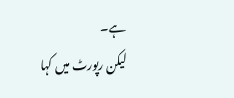ہے۔
لیکن رپورٹ میں کہا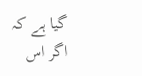گیا ہے کہ اگر اس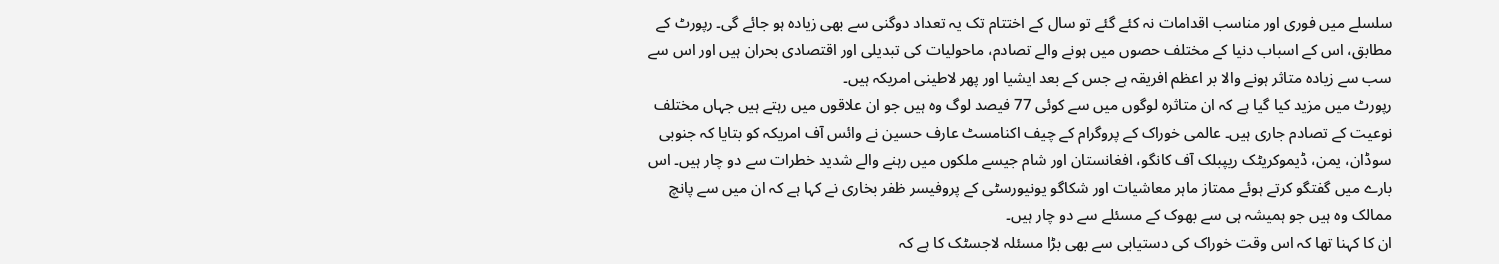سلسلے میں فوری اور مناسب اقدامات نہ کئے گئے تو سال کے اختتام تک یہ تعداد دوگنی سے بھی زیادہ ہو جائے گی۔ رپورٹ کے مطابق، اس کے اسباب دنیا کے مختلف حصوں میں ہونے والے تصادم، ماحولیات کی تبدیلی اور اقتصادی بحران ہیں اور اس سے سب سے زیادہ متاثر ہونے والا بر اعظم افریقہ ہے جس کے بعد ایشیا اور پھر لاطینی امریکہ ہیں۔
رپورٹ میں مزید کیا گیا ہے کہ ان متاثرہ لوگوں میں سے کوئی 77 فیصد لوگ وہ ہیں جو ان علاقوں میں رہتے ہیں جہاں مختلف نوعیت کے تصادم جاری ہیں۔ عالمی خوراک کے پروگرام کے چیف اکنامسٹ عارف حسین نے وائس آف امریکہ کو بتایا کہ جنوبی سوڈان، یمن، ڈیموکریٹک ریپبلک آف کانگو، افغانستان اور شام جیسے ملکوں میں رہنے والے شدید خطرات سے دو چار ہیں۔ اس بارے میں گفتگو کرتے ہوئے ممتاز ماہر معاشیات اور شکاگو یونیورسٹی کے پروفیسر ظفر بخاری نے کہا ہے کہ ان میں سے پانچ ممالک وہ ہیں جو ہمیشہ ہی سے بھوک کے مسئلے سے دو چار ہیں۔
ان کا کہنا تھا کہ اس وقت خوراک کی دستیابی سے بھی بڑا مسئلہ لاجسٹک کا ہے کہ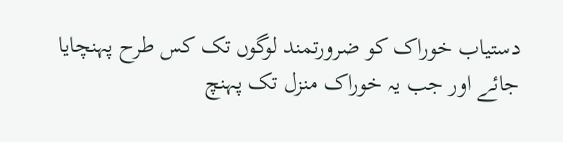دستیاب خوراک کو ضرورتمند لوگوں تک کس طرح پہنچایا جائے اور جب یہ خوراک منزل تک پہنچ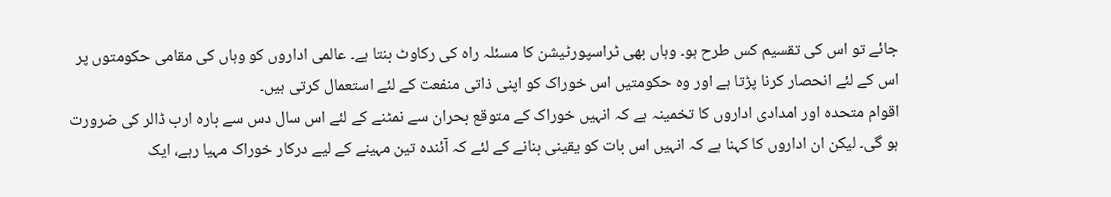جائے تو اس کی تقسیم کس طرح ہو۔ وہاں بھی ٹراسپورٹیشن کا مسئلہ راہ کی رکاوٹ بنتا ہے۔ عالمی اداروں کو وہاں کی مقامی حکومتوں پر اس کے لئے انحصار کرنا پڑتا ہے اور وہ حکومتیں اس خوراک کو اپنی ذاتی منفعت کے لئے استعمال کرتی ہیں۔
اقوام متحدہ اور امدادی اداروں کا تخمینہ ہے کہ انہیں خوراک کے متوقع بحران سے نمٹنے کے لئے اس سال دس سے بارہ ارب ڈالر کی ضرورت ہو گی۔ لیکن ان اداروں کا کہنا ہے کہ انہیں اس بات کو یقینی بنانے کے لئے کہ آئندہ تین مہینے کے لیے درکار خوراک مہیا رہے، ایک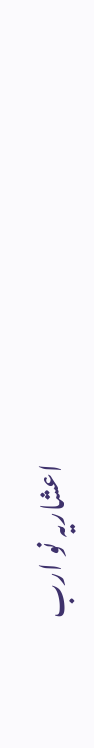اعشاریہ نو ارب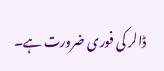ڈالر کی فوری ضرورت ہے۔